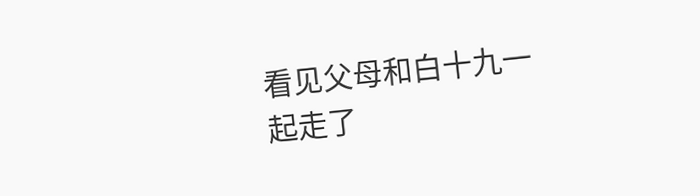看见父母和白十九一起走了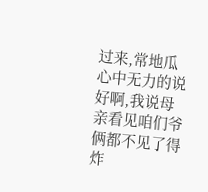过来,常地瓜心中无力的说好啊,我说母亲看见咱们爷俩都不见了得炸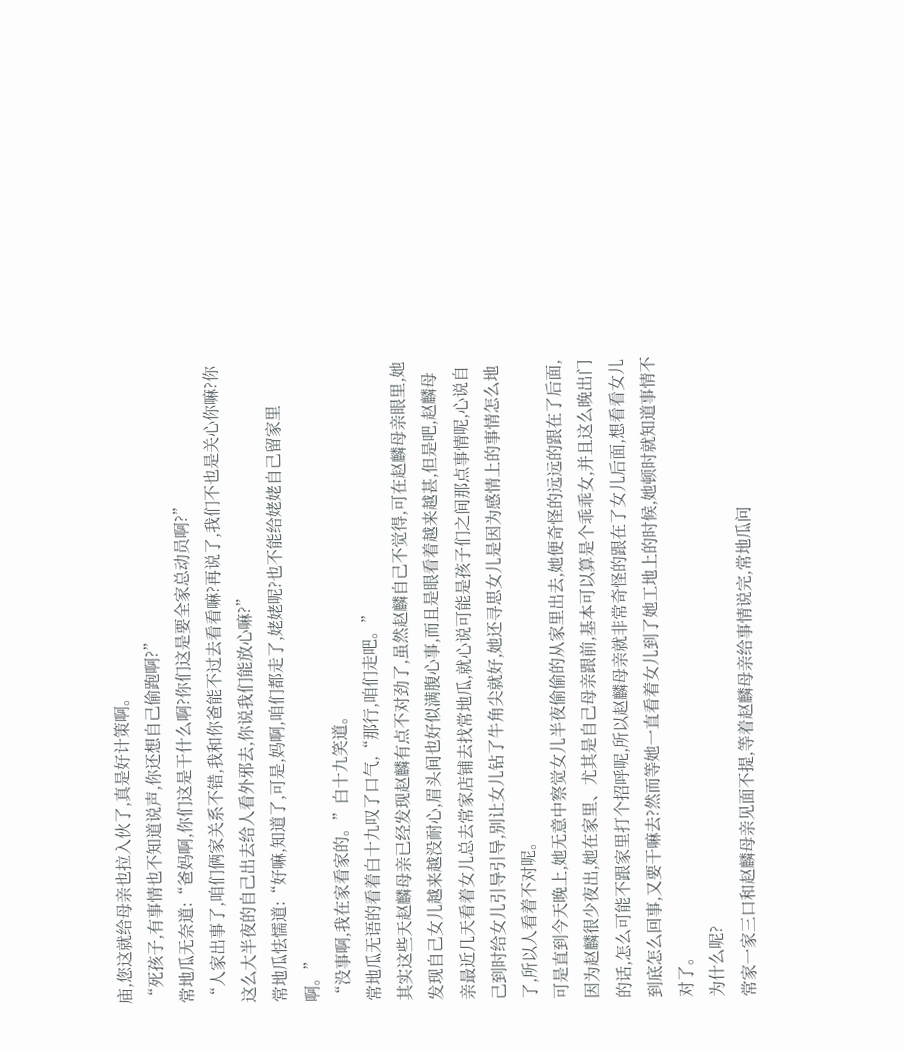庙,您这就给母亲也拉入伙了,真是好计策啊。
“死孩子,有事情也不知道说声,你还想自己偷跑啊?”
常地瓜无奈道:“爸妈啊,你们这是干什么啊?你们这是要全家总动员啊?”
“人家出事了,咱们俩家关系不错,我和你爸能不过去看看嘛?再说了,我们不也是关心你嘛?你这么大半夜的自己出去给人看外邪去,你说我们能放心嘛?”
常地瓜怯懦道:“好嘛,知道了,可是,妈啊,咱们都走了,姥姥呢?也不能给姥姥自己留家里啊。”
“没事啊,我在家看家的。”白十九笑道。
常地瓜无语的看着白十九叹了口气,“那行,咱们走吧。”
其实这些天赵麟母亲已经发现赵麟有点不对劲了,虽然赵麟自己不觉得,可在赵麟母亲眼里,她发现自己女儿越来越没耐心,眉头间也好似满腹心事,而且是眼看着越来越甚,但是吧,赵麟母亲最近几天看着女儿总去常家店铺去找常地瓜,就心说可能是孩子们之间那点事情呢,心说自己到时给女儿引导引导,别让女儿钻了牛角尖就好,她还寻思女儿是因为感情上的事情怎么地了,所以人看着不对呢。
可是直到今天晚上,她无意中察觉女儿半夜偷偷的从家里出去,她便奇怪的远远的跟在了后面,因为赵麟很少夜出,她在家里、尤其是自己母亲跟前,基本可以算是个乖乖女,并且这么晚出门的话,怎么可能不跟家里打个招呼呢,所以赵麟母亲就非常奇怪的跟在了女儿后面,想看看女儿到底怎么回事,又要干嘛去?然而等她一直看着女儿到了她工地上的时候,她顿时就知道事情不对了。
为什么呢?
常家一家三口和赵麟母亲见面不提,等着赵麟母亲给事情说完,常地瓜问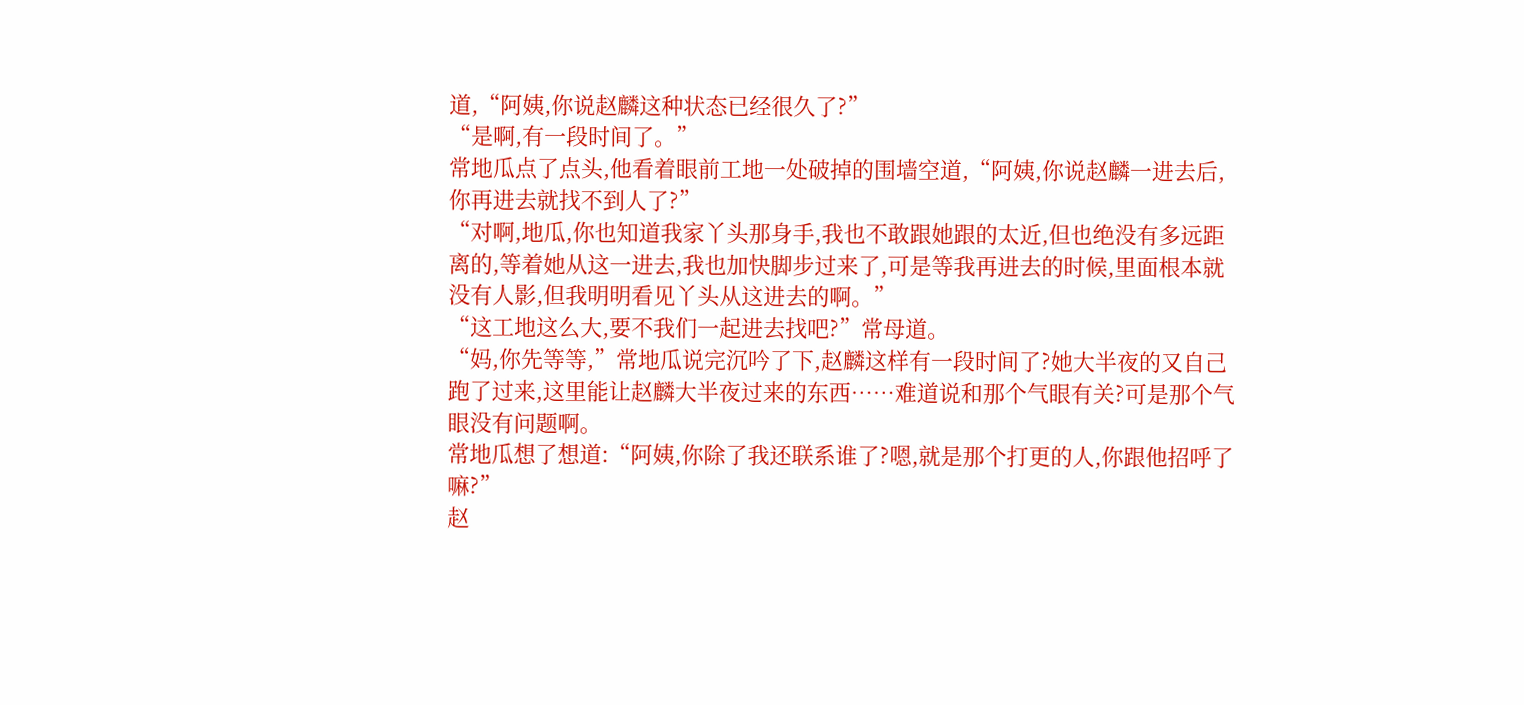道,“阿姨,你说赵麟这种状态已经很久了?”
“是啊,有一段时间了。”
常地瓜点了点头,他看着眼前工地一处破掉的围墙空道,“阿姨,你说赵麟一进去后,你再进去就找不到人了?”
“对啊,地瓜,你也知道我家丫头那身手,我也不敢跟她跟的太近,但也绝没有多远距离的,等着她从这一进去,我也加快脚步过来了,可是等我再进去的时候,里面根本就没有人影,但我明明看见丫头从这进去的啊。”
“这工地这么大,要不我们一起进去找吧?”常母道。
“妈,你先等等,”常地瓜说完沉吟了下,赵麟这样有一段时间了?她大半夜的又自己跑了过来,这里能让赵麟大半夜过来的东西……难道说和那个气眼有关?可是那个气眼没有问题啊。
常地瓜想了想道:“阿姨,你除了我还联系谁了?嗯,就是那个打更的人,你跟他招呼了嘛?”
赵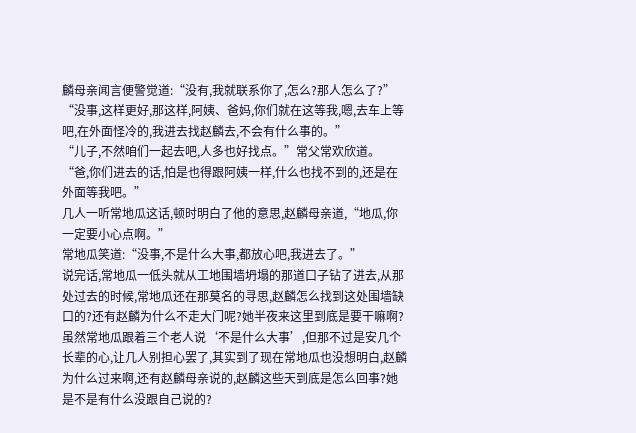麟母亲闻言便警觉道:“没有,我就联系你了,怎么?那人怎么了?”
“没事,这样更好,那这样,阿姨、爸妈,你们就在这等我,嗯,去车上等吧,在外面怪冷的,我进去找赵麟去,不会有什么事的。”
“儿子,不然咱们一起去吧,人多也好找点。”常父常欢欣道。
“爸,你们进去的话,怕是也得跟阿姨一样,什么也找不到的,还是在外面等我吧。”
几人一听常地瓜这话,顿时明白了他的意思,赵麟母亲道,“地瓜,你一定要小心点啊。”
常地瓜笑道:“没事,不是什么大事,都放心吧,我进去了。”
说完话,常地瓜一低头就从工地围墙坍塌的那道口子钻了进去,从那处过去的时候,常地瓜还在那莫名的寻思,赵麟怎么找到这处围墙缺口的?还有赵麟为什么不走大门呢?她半夜来这里到底是要干嘛啊?
虽然常地瓜跟着三个老人说‘不是什么大事’,但那不过是安几个长辈的心,让几人别担心罢了,其实到了现在常地瓜也没想明白,赵麟为什么过来啊,还有赵麟母亲说的,赵麟这些天到底是怎么回事?她是不是有什么没跟自己说的?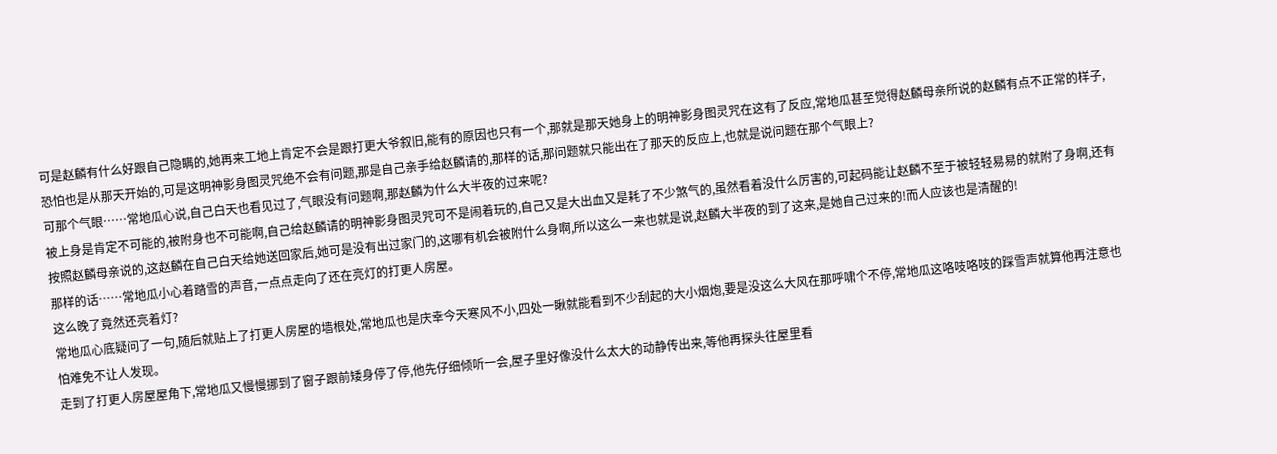可是赵麟有什么好跟自己隐瞒的,她再来工地上肯定不会是跟打更大爷叙旧,能有的原因也只有一个,那就是那天她身上的明神影身图灵咒在这有了反应,常地瓜甚至觉得赵麟母亲所说的赵麟有点不正常的样子,恐怕也是从那天开始的,可是这明神影身图灵咒绝不会有问题,那是自己亲手给赵麟请的,那样的话,那问题就只能出在了那天的反应上,也就是说问题在那个气眼上?
可那个气眼……常地瓜心说,自己白天也看见过了,气眼没有问题啊,那赵麟为什么大半夜的过来呢?
被上身是肯定不可能的,被附身也不可能啊,自己给赵麟请的明神影身图灵咒可不是闹着玩的,自己又是大出血又是耗了不少煞气的,虽然看着没什么厉害的,可起码能让赵麟不至于被轻轻易易的就附了身啊,还有按照赵麟母亲说的,这赵麟在自己白天给她送回家后,她可是没有出过家门的,这哪有机会被附什么身啊,所以这么一来也就是说,赵麟大半夜的到了这来,是她自己过来的!而人应该也是清醒的!
那样的话……常地瓜小心着踏雪的声音,一点点走向了还在亮灯的打更人房屋。
这么晚了竟然还亮着灯?
常地瓜心底疑问了一句,随后就贴上了打更人房屋的墙根处,常地瓜也是庆幸今天寒风不小,四处一瞅就能看到不少刮起的大小烟炮,要是没这么大风在那呼啸个不停,常地瓜这咯吱咯吱的踩雪声就算他再注意也怕难免不让人发现。
走到了打更人房屋屋角下,常地瓜又慢慢挪到了窗子跟前矮身停了停,他先仔细倾听一会,屋子里好像没什么太大的动静传出来,等他再探头往屋里看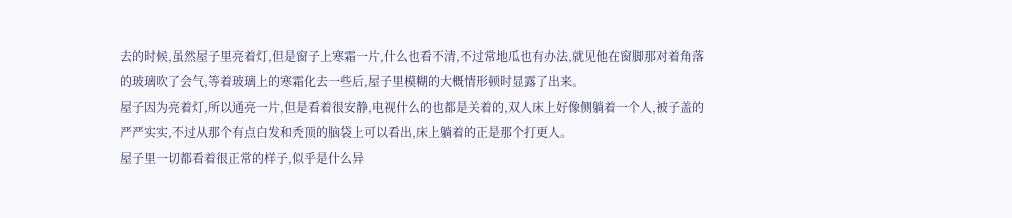去的时候,虽然屋子里亮着灯,但是窗子上寒霜一片,什么也看不清,不过常地瓜也有办法,就见他在窗脚那对着角落的玻璃吹了会气,等着玻璃上的寒霜化去一些后,屋子里模糊的大概情形顿时显露了出来。
屋子因为亮着灯,所以通亮一片,但是看着很安静,电视什么的也都是关着的,双人床上好像侧躺着一个人,被子盖的严严实实,不过从那个有点白发和秃顶的脑袋上可以看出,床上躺着的正是那个打更人。
屋子里一切都看着很正常的样子,似乎是什么异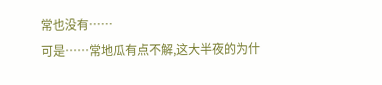常也没有……
可是……常地瓜有点不解,这大半夜的为什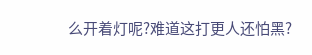么开着灯呢?难道这打更人还怕黑?